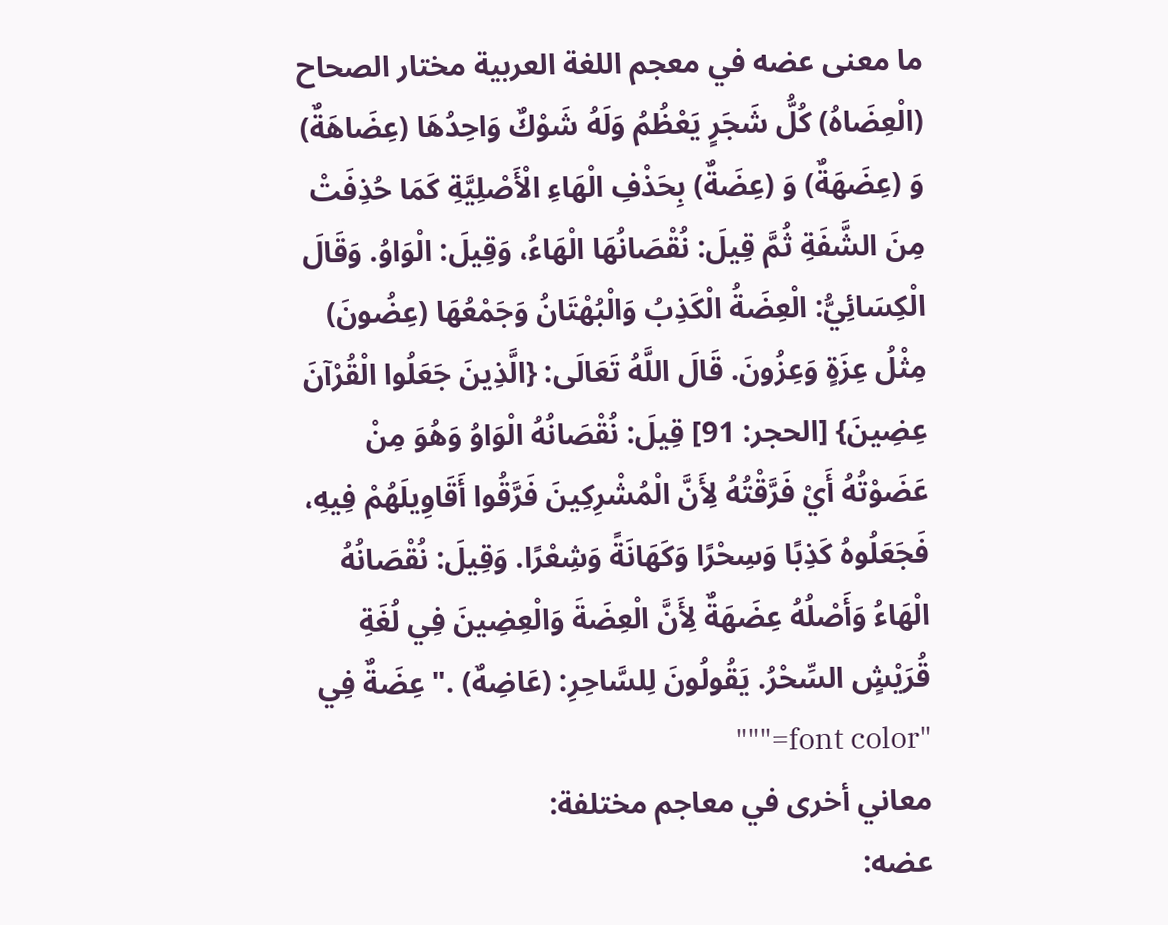ما معنى عضه في معجم اللغة العربية مختار الصحاح
(الْعِضَاهُ) كُلُّ شَجَرٍ يَعْظُمُ وَلَهُ شَوْكٌ وَاحِدُهَا (عِضَاهَةٌ) وَ (عِضَهَةٌ) وَ (عِضَةٌ) بِحَذْفِ الْهَاءِ الْأَصْلِيَّةِ كَمَا حُذِفَتْ مِنَ الشَّفَةِ ثُمَّ قِيلَ: نُقْصَانُهَا الْهَاءُ، وَقِيلَ: الْوَاوُ. وَقَالَ الْكِسَائِيُّ: الْعِضَةُ الْكَذِبُ وَالْبُهْتَانُ وَجَمْعُهَا (عِضُونَ) مِثْلُ عِزَةٍ وَعِزُونَ. قَالَ اللَّهُ تَعَالَى: {الَّذِينَ جَعَلُوا الْقُرْآنَ عِضِينَ} [الحجر: 91] قِيلَ: نُقْصَانُهُ الْوَاوُ وَهُوَ مِنْ عَضَوْتُهُ أَيْ فَرَّقْتُهُ لِأَنَّ الْمُشْرِكِينَ فَرَّقُوا أَقَاوِيلَهُمْ فِيهِ، فَجَعَلُوهُ كَذِبًا وَسِحْرًا وَكَهَانَةً وَشِعْرًا. وَقِيلَ: نُقْصَانُهُ الْهَاءُ وَأَصْلُهُ عِضَهَةٌ لِأَنَّ الْعِضَةَ وَالْعِضِينَ فِي لُغَةِ قُرَيْشٍ السِّحْرُ. يَقُولُونَ لِلسَّاحِرِ: (عَاضِهٌ) ." عِضَةٌ فِي "font color="""
معاني أخرى في معاجم مختلفة:
عضه: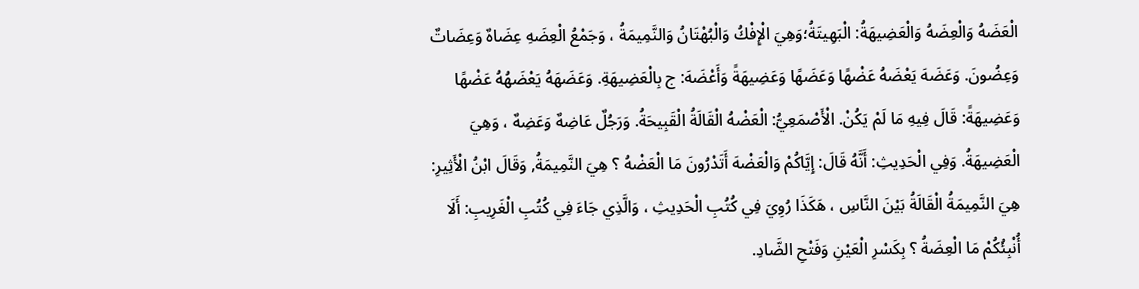الْعَضَهُ وَالْعِضَهُ وَالْعَضِيهَةُ: الْبَهِيتَةُ؛وَهِيَ الْإِفْكُ وَالْبُهْتَانُ وَالنَّمِيمَةُ ، وَجَمْعُ الْعِضَهِ عِضَاهٌ وَعِضَاتٌ وَعِضُونَ. وَعَضَهَ يَعْضَهُ عَضْهًا وَعَضَهًا وَعَضِيهَةً وَأَعْضَهَ: ج بِالْعَضِيهَةِ. وَعَضَهَهُ يَعْضَهُهُ عَضْهًا وَعَضِيهَةً: قَالَ فِيهِ مَا لَمْ يَكُنْ. الْأَصْمَعِيُّ: الْعَضْهُ الْقَالَةُ الْقَبِيحَةُ. وَرَجُلٌ عَاضِهٌ وَعَضِهٌ ، وَهِيَ الْعَضِيهَةُ. وَفِي الْحَدِيثِ: أَنَّهُ قَالَ: إِيَّاكُمْ وَالْعَضْهَ أَتَدْرُونَ مَا الْعَضْهُ ؟ هِيَ النَّمِيمَةُ, وَقَالَ ابْنُ الْأَثِيرِ: هِيَ النَّمِيمَةُ الْقَالَةُ بَيْنَ النَّاسِ ، هَكَذَا رُوِيَ فِي كُتُبِ الْحَدِيثِ ، وَالَّذِي جَاءَ فِي كُتُبِ الْغَرِيبِ: أَلَا أُنْبِئُكُمْ مَا الْعِضَةُ ؟ بِكَسْرِ الْعَيْنِ وَفَتْحِ الضَّادِ.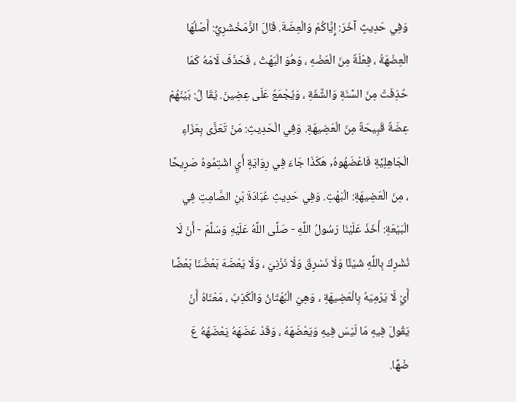وَفِي حَدِيثٍ آخَرَ: إِيَّاكُمْ وَالْعِضَةَ. قَالَ الزَّمَخْشَرِيُّ: أَصْلُهَا الْعِضْهَةُ ، فِعْلَةٌ مِنَ الْعَضْهِ ، وَهُوَ الْبَهْتُ ، فَحَذَفَ لَامَهُ كَمَا حُذِفَتْ مِنَ السَّنَةِ وَالشَّفَةِ ، وَيُجْمَعُ عَلَى عِضِينَ. يُقَا لُ: بَيْنَهُمْ عِضَةٌ قَبِيحَةٌ مِنَ الْعَضِيهَةِ. وَفِي الْحَدِيثِ: مَنْ تَعَزَّى بِعَزَاءِ الْجَاهِلِيَّةِ فَاعْضَهُوهُ, هَكَذَا جَاءَ فِي رِوَايَةٍ أَيِ اشْتِمُوهُ صَرِيحًا ، مِنَ الْعَضِيهَةِ: الْبَهْتِ. وَفِي حَدِيثِ عُبَادَةَ بْنِ الصَّامِتِ فِي الْبَيْعَةِ: أَخَذَ عَلَيْنَا رَسُولُ اللَّهِ - صَلَّى اللَّهُ عَلَيْهِ وَسَلَّمَ - أَنْ لَا نُشْرِكَ بِاللَّهِ شَيْئًا وَلَا نَسْرِقَ وَلَا نَزْنِيَ ، وَلَا يَعْضَهَ بَعْضُنَا بَعْضًا أَيْ لَا يَرْمِيَهُ بِالْعَضِيهَةِ ، وَهِيَ الْبُهْتَانُ وَالْكَذِبُ ، مَعْنَاهُ أَنْ يَقُولَ فِيهِ مَا لَيْسَ فِيهِ وَيَعْضَهَهُ ، وَقَدْ عَضَهَهُ يَعْضَهُهُ عَ ضْهًا.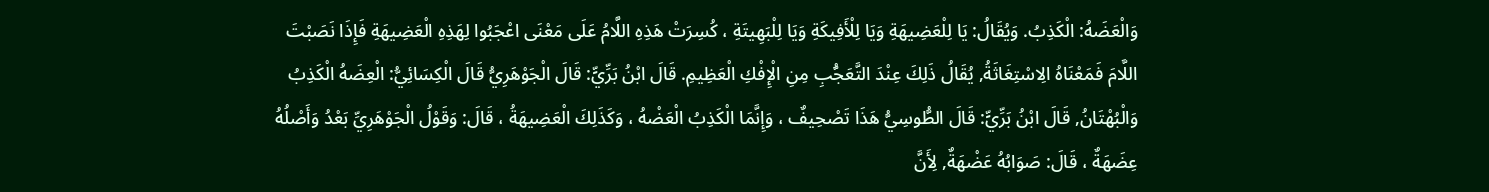وَالْعَضَهُ: الْكَذِبُ. وَيُقَالُ: يَا لِلْعَضِيهَةِ وَيَا لِلْأَفِيكَةِ وَيَا لِلْبَهِيتَةِ ، كُسِرَتْ هَذِهِ اللَّامُ عَلَى مَعْنَى اعْجَبُوا لِهَذِهِ الْعَضِيهَةِ فَإِذَا نَصَبْتَ اللَّامَ فَمَعْنَاهُ الِاسْتِغَاثَةُ, يُقَالُ ذَلِكَ عِنْدَ التَّعَجُّبِ مِنِ الْإِفْكِ الْعَظِيمِ. قَالَ ابْنُ بَرِّيٍّ: قَالَ الْجَوْهَرِيُّ قَالَ الْكِسَائِيُّ: الْعِضَهُ الْكَذِبُ وَالْبُهْتَانُ, قَالَ ابْنُ بَرِّيٍّ: قَالَ الطُّوسِيُّ هَذَا تَصْحِيفٌ ، وَإِنَّمَا الْكَذِبُ الْعَضْهُ ، وَكَذَلِكَ الْعَضِيهَةُ ، قَالَ: وَقَوْلُ الْجَوْهَرِيِّ بَعْدُ وَأَصْلُهُ عِضَهَةٌ ، قَالَ: صَوَابُهُ عَضْهَةٌ, لِأَنَّ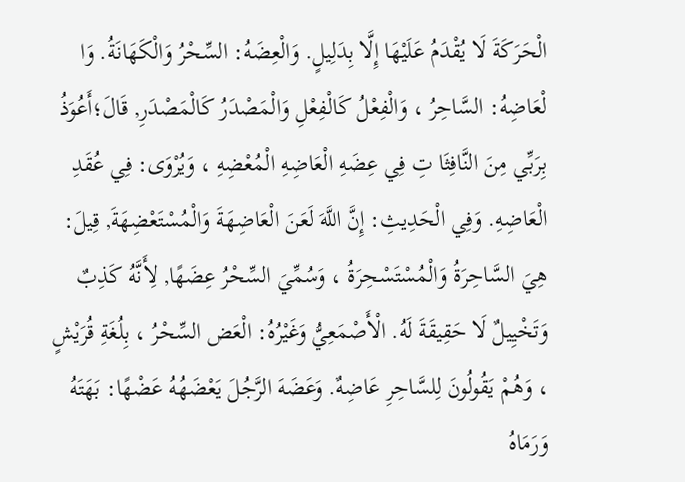الْحَرَكَةَ لَا يُقْدَمُ عَلَيْهَا إِلَّا بِدَلِيلٍ. وَالْعِضَهُ: السِّحْرُ وَالْكَهَانَةُ. وَا لْعَاضِهُ: السَّاحِرُ ، وَالْفِعْلُ كَالْفِعْلِ وَالْمَصْدَرُ كَالْمَصْدَرِ, قَالَ؛أَعُوَذُ بِرَبِّي مِنَ النَّافِثَا تِ فِي عِضَهِ الْعَاضِهِ الْمُعْضِهِ ، وَيُرْوَى: فِي عُقَدِ الْعَاضِهِ. وَفِي الْحَدِيثِ: إِنَّ اللَّهَ لَعَنَ الْعَاضِهَةَ وَالْمُسْتَعْضِهَةَ, قِيلَ: هِيَ السَّاحِرَةُ وَالْمُسْتَسْحِرَةُ ، وَسُمِّيَ السِّحْرُ عِضَهًا, لِأَنَّهُ كَذِبٌ وَتَخْيِيلٌ لَا حَقِيقَةَ لَهُ. الْأَصْمَعِيُّ وَغَيْرُهُ: الْعَض السِّحْرُ ، بِلُغَةِ قُرَيْشٍ ، وَهُمْ يَقُولُونَ لِلسَّاحِرِ عَاضِهٌ. وَعَضَهَ الرَّجُلَ يَعْضَهُهُ عَضْهًا: بَهَتَهُ وَرَمَاهُ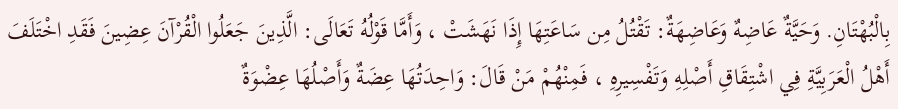بِالْبُهْتَانِ. وَحَيَّةٌ عَاضِهٌ وَعَاضِهَةٌ: تَقْتُلُ مِن سَاعَتِهَا إِذَا نَهَشَتْ ، وَأَمَّا قَوْلُهُ تَعَالَى: الَّذِينَ جَعَلُوا الْقُرْآنَ عِضِينَ فَقَدِ اخْتَلَفَ أَهْلُ الْعَرَبِيَّةِ فِي اشْتِقَاقِ أَصْلِهِ وَتَفْسِيرِهِ ، فَمِنْهُمْ مَنْ قَالَ: وَاحِدَتُهَا عِضَةٌ وَأَصْلُهَا عِضْوَةٌ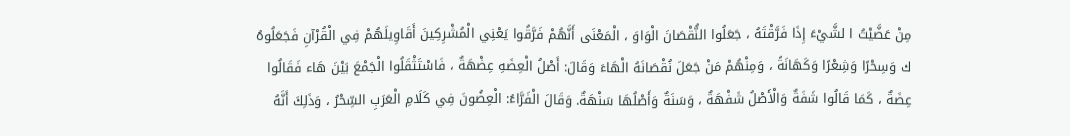مِنْ عَضَّيْتُ ا لشَّيْءَ إِذَا فَرَّقْتَهُ ، جَعَلُوا النُّقْصَانَ الْوَاوَ ، الْمَعْنَى أَنَّهُمْ فَرَّقُوا يَعْنِي الْمُشْرِكِينَ أَقَاوِيلَهُمْ فِي الْقُرْآنِ فَجَعَلُوهُ ك وَسِحْرًا وَشِعْرًا وَكَهَانَةً ، وَمِنْهُمْ مَنْ جَعَلَ نُقْصَانَهُ الْهَاءَ وَقَالَ: أَصْلُ الْعِضَهِ عِضْهَةٌ ، فَاسْتَثْقَلُوا الْجَمْعَ بَيْنَ هَاء فَقَالُوا عِضَةٌ ، كَمَا قَالُوا شَفَةٌ وَالْأَصْلُ شَفْهَةٌ ، وَسَنَةٌ وَأَصْلُهَا سَنْهَةٌ. وَقَالَ الْفَرَّاءُ: الْعِضُونَ فِي كَلَامِ الْعَرَبِ السِّحْرُ ، وَذَلِكَ أَنَّهُ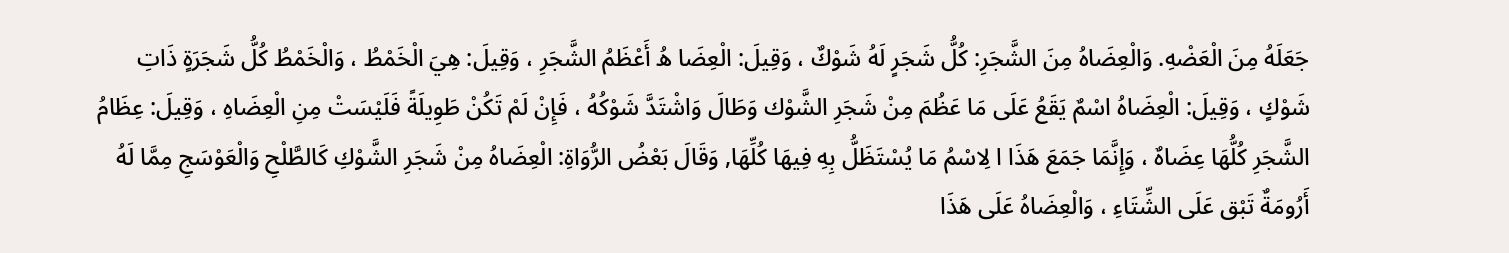جَعَلَهُ مِنَ الْعَضْهِ. وَالْعِضَاهُ مِنَ الشَّجَرِ: كُلُّ شَجَرٍ لَهُ شَوْكٌ ، وَقِيلَ: الْعِضَا هُ أَعْظَمُ الشَّجَرِ ، وَقِيلَ: هِيَ الْخَمْطُ ، وَالْخَمْطُ كُلُّ شَجَرَةٍ ذَاتِ شَوْكٍ ، وَقِيلَ: الْعِضَاهُ اسْمٌ يَقَعُ عَلَى مَا عَظُمَ مِنْ شَجَرِ الشَّوْك وَطَالَ وَاشْتَدَّ شَوْكُهُ ، فَإِنْ لَمْ تَكُنْ طَوِيلَةً فَلَيْسَتْ مِنِ الْعِضَاهِ ، وَقِيلَ: عِظَامُ الشَّجَرِ كُلُّهَا عِضَاهٌ ، وَإِنَّمَا جَمَعَ هَذَا ا لِاسْمُ مَا يُسْتَظَلُّ بِهِ فِيهَا كُلِّهَا, وَقَالَ بَعْضُ الرُّوَاةِ: الْعِضَاهُ مِنْ شَجَرِ الشَّوْكِ كَالطَّلْحِ وَالْعَوْسَجِ مِمَّا لَهُ أَرُومَةٌ تَبْق عَلَى الشِّتَاءِ ، وَالْعِضَاهُ عَلَى هَذَا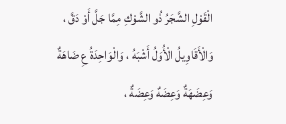الْقَوْلِ الشَّجَرُ ذُو الشَّوْكِ مِمَّا جَلَّ أَوْ دَقَّ ، وَالْأَقَاوِيلُ الْأُوَلُ أَشْبَهُ ، وَالْوَاحِدَةُ عِ ضَاهَةٌ وَعِضَهَةٌ وَعِضَهٌ وَعِضَةٌ ،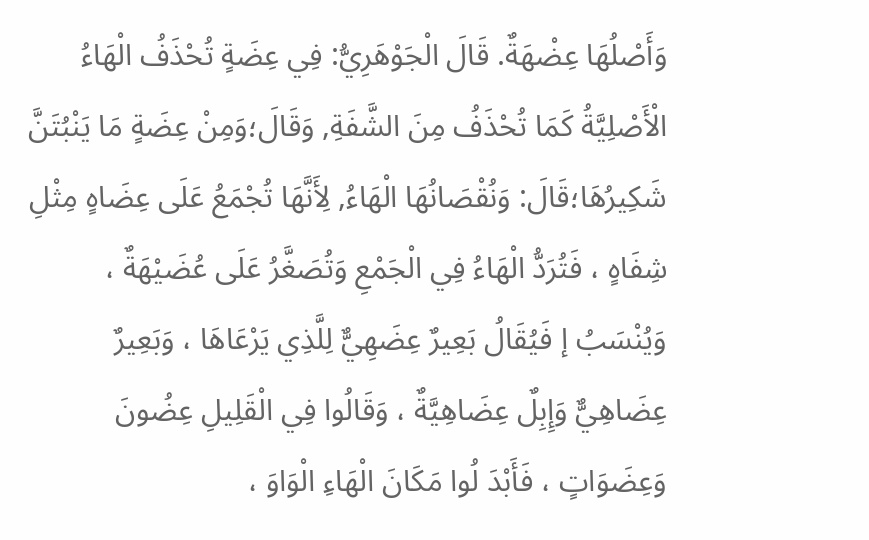وَأَصْلُهَا عِضْهَةٌ. قَالَ الْجَوْهَرِيُّ: فِي عِضَةٍ تُحْذَفُ الْهَاءُ الْأَصْلِيَّةُ كَمَا تُحْذَفُ مِنَ الشَّفَةِ, وَقَالَ؛وَمِنْ عِضَةٍ مَا يَنْبُتَنَّ شَكِيرُهَا؛قَالَ: وَنُقْصَانُهَا الْهَاءُ, لِأَنَّهَا تُجْمَعُ عَلَى عِضَاهٍ مِثْلِ شِفَاهٍ ، فَتُرَدُّ الْهَاءُ فِي الْجَمْعِ وَتُصَغَّرُ عَلَى عُضَيْهَةٌ ، وَيُنْسَبُ إ فَيُقَالُ بَعِيرٌ عِضَهِيٌّ لِلَّذِي يَرْعَاهَا ، وَبَعِيرٌ عِضَاهِيٌّ وَإِبِلٌ عِضَاهِيَّةٌ ، وَقَالُوا فِي الْقَلِيلِ عِضُونَ وَعِضَوَاتٍ ، فَأَبْدَ لُوا مَكَانَ الْهَاءِ الْوَاوَ ،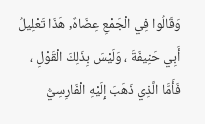وَقَالُوا فِي الْجَمْعِ عِضَاهٌ, هَذَا تَعْلِيلُ أَبِي حَنِيفَةَ ، وَلَيْسَ بِذَلِكَ الْقَوْلِ ، فَأَمَّا الَّذِي ذَهَبَ إِلَيْهِ الْفَارِسِيُّ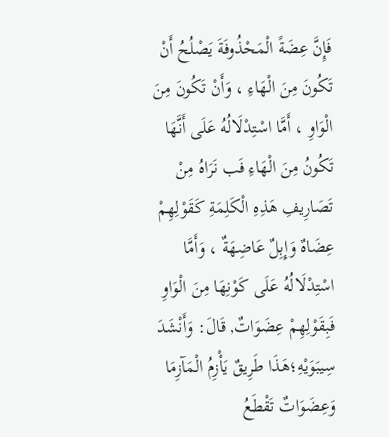فَإِنَّ عِضَةً الْمَحْذُوفَةَ يَصْلُحُ أَنْ تَكُونَ مِنَ الْهَاءِ ، وَأَنْ تَكُونَ مِنَ الْوَاوِ ، أَمَّا اسْتِدْلَالُهُ عَلَى أَنَّهَا تَكُونُ مِنَ الْهَاءِ فَب نَرَاهُ مِنْ تَصَارِيفِ هَذِهِ الْكَلِمَةِ كَقَوْلِهِمْ عِضَاهٌ وَإِبِلٌ عَاضِهَةٌ ، وَأَمَّا اسْتِدْلَالُهُ عَلَى كَوْنِهَا مِنَ الْوَاوِ فَبِقَوْلِهِمْ عِضَوَاتٌ, قَالَ: وَأَنْشَدَ سِيبَوَيْهِ؛هَذَا طَرِيقٌ يَأْزِمُ الْمَآزِمَا وَعِضَوَاتٌ تَقْطَعُ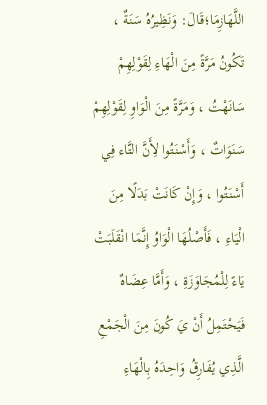اللَّهَازِمَا؛قَالَ: وَنَظِيرُهُ سَنَةٌ ، تَكُونُ مَرَّةً مِنَ الْهَاءِ لِقَوْلِهِمْ سَانَهْتُ ، وَمَرَّةً مِنَ الْوَاوِ لِقَوْلِهِمْ سَنَوَاتٌ ، وَأَسْنَتُوا لِأَنَّ التَّاء فِي أَسْنَتُوا ، وَإِنْ كَانَتْ بَدَلًا مِنَ الْيَاءِ ، فَأَصْلُهَا الْوَاوُ إِنَّمَا انْقَلَبَتْ يَاءً لِلْمُجَاوَزَةِ ، وَأَمَّا عِضَاهٌ فَيَحْتَمِلُ أَنْ يَ كُونَ مِنَ الْجَمْعِ الَّذِي يُفَارِقُ وَاحِدَهُ بِالْهَاءِ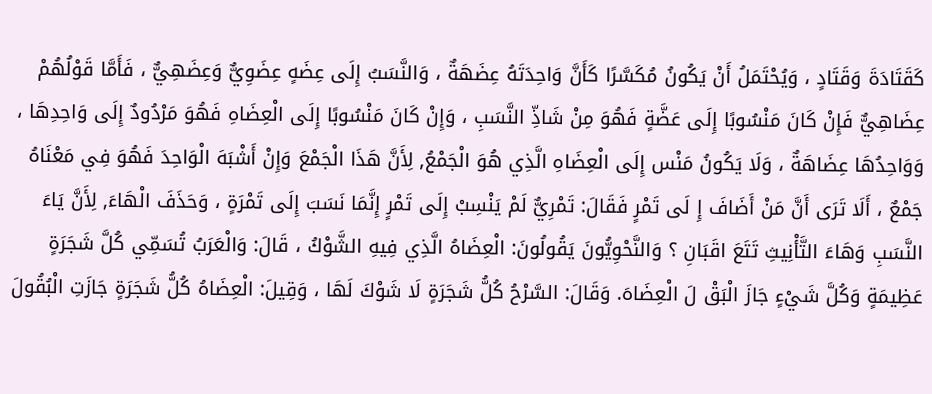كَقَتَادَةَ وَقَتَادٍ ، وَيُحْتَمَلُ أَنْ يَكُونُ مُكَسَّرًا كَأَنَّ وَاحِدَتَهُ عِضَهَةٌ ، وَالنَّسَبُ إِلَى عِضَهٍ عِضَوِيٌّ وَعِضَهِيٌّ ، فَأَمَّا قَوْلُهُمْ عِضَاهِيٌّ فَإِنْ كَانَ مَنْسُوبًا إِلَى عَضَّةٍ فَهُوَ مِنْ شَاذِّ النَّسَبِ ، وَإِنْ كَانَ مَنْسُوبًا إِلَى الْعِضَاهِ فَهُوَ مَرْدُودٌ إِلَى وَاحِدِهَا ، وَوَاحِدُهَا عِضَاهَةٌ ، وَلَا يَكُونُ مَنْس إِلَى الْعِضَاهِ الَّذِي هُوَ الْجَمْعُ, لِأَنَّ هَذَا الْجَمْعَ وَإِنْ أَشْبَهَ الْوَاحِدَ فَهُوَ فِي مَعْنَاهُ جَمْعٌ ، أَلَا تَرَى أَنَّ مَنْ أَضَافَ إِ لَى تَمْرٍ فَقَالَ: تَمْرِيٌّ لَمْ يَنْسِبْ إِلَى تَمْرٍ إِنَّمَا نَسَبَ إِلَى تَمْرَةٍ ، وَحَذَفَ الْهَاءَ, لِأَنَّ يَاءَ النَّسَبِ وَهَاءَ التَّأْنِيثِ تَتَعَ اقَبَانِ ؟ وَالنَّحْوِيُّونَ يَقُولُونَ: الْعِضَاهُ الَّذِي فِيهِ الشَّوْكُ ، قَالَ: وَالْعَرَبُ تُسَمِّي كُلَّ شَجَرَةٍ عَظِيمَةٍ وَكُلَّ شَيْءٍ جَازَ الْبَقْ لَ الْعِضَاهَ. وَقَالَ: السَّرْحُ كُلُّ شَجَرَةٍ لَا شَوْكَ لَهَا ، وَقِيلَ: الْعِضَاهُ كُلُّ شَجَرَةٍ جَازَتِ الْبُقُولَ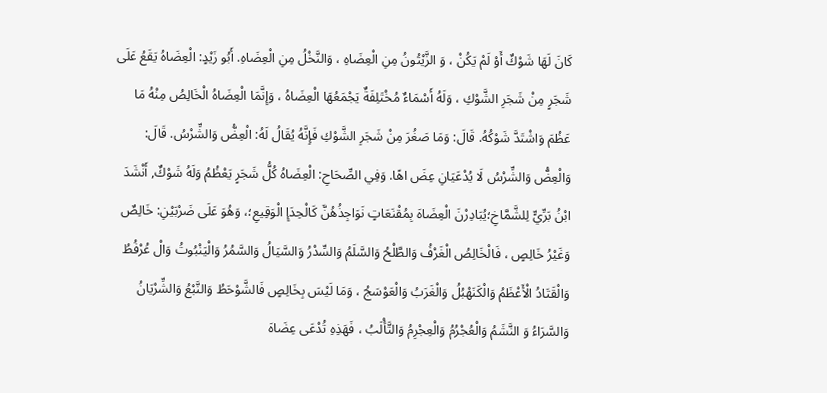كَانَ لَهَا شَوْكٌ أَوْ لَمْ يَكُنْ ، وَ الزَّيْتُونُ مِنِ الْعِضَاهِ ، وَالنَّخْلُ مِنِ الْعِضَاهِ. أَبُو زَيْدٍ: الْعِضَاهُ يَقَعُ عَلَى شَجَرٍ مِنْ شَجَرِ الشَّوْكِ ، وَلَهُ أَسْمَاءٌ مُخْتَلِفَةٌ يَجْمَعُهَا الْعِضَاهُ ، وَإِنَّمَا الْعِضَاهُ الْخَالِصُ مِنْهُ مَا عَظُمَ وَاشْتَدَّ شَوْكُهُ. قَالَ: وَمَا صَغُرَ مِنْ شَجَرِ الشَّوْكِ فَإِنَّهُ يُقَالُ لَهُ: الْعِضُّ وَالشِّرْسُ. قَالَ: وَالْعِضُّ وَالشِّرْسُ لَا يُدْعَيَانِ عِضَ اهًا. وَفِي الصِّحَاحِ: الْعِضَاهُ كُلُّ شَجَرٍ يَعْظُمُ وَلَهُ شَوْكٌ, أَنْشَدَ ابْنُ بَرِّيٍّ لِلشَّمَّاخِ؛يُبَادِرْنَ الْعِضَاهَ بِمُقْنَعَاتٍ نَوَاجِذُهُنَّ كَالْحِدَإِ الْوَقِيعِ؛، وَهُوَ عَلَى ضَرْبَيْنِ: خَالِصٌ وَغَيْرُ خَالِصٍ ، فَالْخَالِصُ الْغَرْفُ وَالطَّلْحُ وَالسَّلَمُ وَالسِّدْرُ وَالسَّيَالُ وَالسَّمُرُ وَالْيَنْبُوتُ وَالْ عُرْفُطُ وَالْقَتَادُ الْأَعْظَمُ وَالْكَنَهْبُلُ وَالْغَرَبُ وَالْعَوْسَجُ ، وَمَا لَيْسَ بِخَالِصٍ فَالشَّوْحَطُ وَالنَّبْعُ وَالشِّرْيَانُ وَالسَّرَاءُ وَ النَّشَمُ وَالْعُجْرُمُ وَالْعِجْرِمُ وَالتَّأْلَبُ ، فَهَذِهِ تُدْعَى عِضَاهَ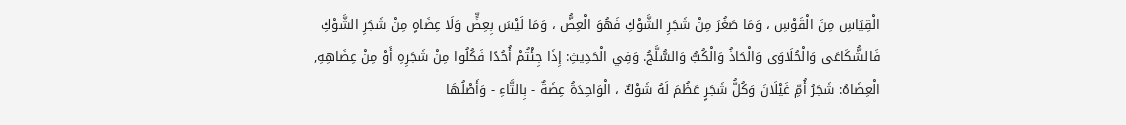الْقِيَاسِ مِنَ الْقَوْسِ ، وَمَا صَغُرَ مِنْ شَجَرِ الشَّوْكِ فَهُوَ الْعِضُّ ، وَمَا لَيْسَ بِعِضٍّ وَلَا عِضَاهٍ مِنْ شَجَرِ الشَّوْكِ فَالشُّكَاعَى وَالْحُلَاوَى وَالْحَاذُ وَالْكُبُّ وَالسُّلَّجُ. وَفِي الْحَدِيثِ: إِذَا جِئْتُمْ أُحُدًا فَكُلُوا مِنْ شَجَرِهِ أَوْ مِنْ عِضَاهِهِ, الْعِضَاهُ: شَجَرُ أُمِّ غَيْلَانَ وَكُلُّ شَجَرٍ عَظُمَ لَهُ شَوْكٌ ، الْوَاحِدَةُ عِضَةٌ - بِالتَّاءِ - وَأَصْلُهَا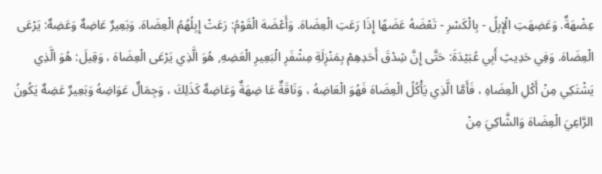عِضْهَةٌ. وَعَضِهَتِ الْإِبِلُ - بِالْكَسْرِ - تَعْضَهُ عَضَهًا إِذَا رَعَتِ الْعِضَاهَ. وَأَعْضَهَ الْقَوْمُ: رَعَتْ إِبِلُهُمُ الْعِضَاهَ. وَبَعِيرٌ عَاضِهٌ وَعَضِهٌ: يَرْعَى الْعِضَاهَ. وَفِي حَدِيثِ أَبِي عُبَيْدَةَ: حَتَّى إِنَّ شِدْقَ أَحَدِهِمْ بِمَنْزِلَةِ مِشْفَرِ الْبَعِيرِ الْعَضِهِ, هُوَ الَّذِي يَرْعَى الْعِضَاهَ ، وَقِيلَ: هُوَ الَّذِي يَشْتَكِي مِنْ أَكْلِ الْعِضَاهِ ، فَأَمَّا الَّذِي يَأْكُلُ الْعِضَاهَ فَهُوَ الْعَاضِهُ ، وَنَاقَةٌ عَا ضِهَةٌ وَعَاضِهٌ كَذَلِكَ ، وَجِمَالٌ عَوَاضِهُ وَبَعِيرٌ عَضِهٌ يَكُونُ الرَّاعِيَ الْعِضَاهَ وَالشَّاكِيَ مِنْ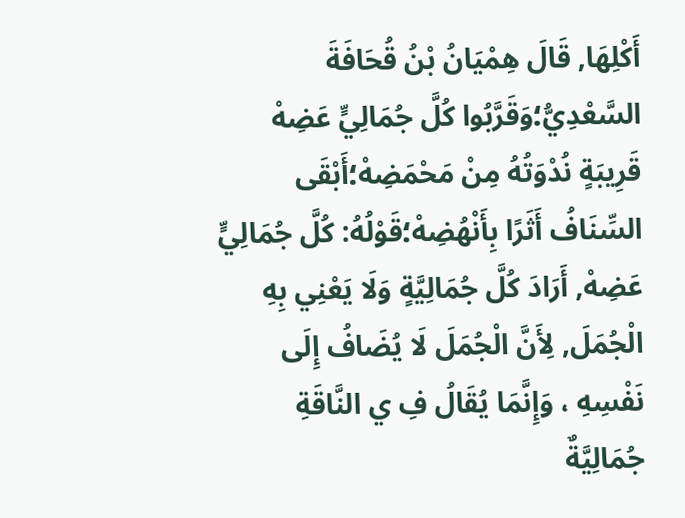أَكْلِهَا, قَالَ هِمْيَانُ بْنُ قُحَافَةَ السَّعْدِيُّ؛وَقَرَّبُوا كُلَّ جُمَالِيٍّ عَضِهْ قَرِيبَةٍ نُدْوَتُهُ مِنْ مَحْمَضِهْ؛أَبْقَى السِّنَافُ أَثَرًا بِأَنْهُضِهْ؛قَوْلُهُ: كُلَّ جُمَالِيٍّ عَضِهْ, أَرَادَ كُلَّ جُمَالِيَّةٍ وَلَا يَعْنِي بِهِ الْجُمَلَ, لِأَنَّ الْجُمَلَ لَا يُضَافُ إِلَى نَفْسِهِ ، وَإِنَّمَا يُقَالُ فِ ي النَّاقَةِ جُمَالِيَّةٌ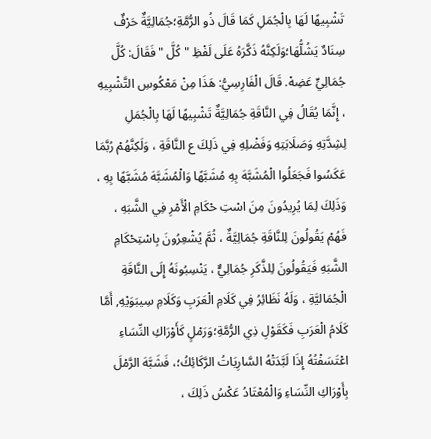تَشْبِيهًا لَهَا بِالْجُمَلِ كَمَا قَالَ ذُو الرُّمَّةِ؛جُمَالِيَّةٌ حَرْفٌ سِنَادٌ يَشُلُّهَا؛وَلَكِنَّهُ ذَكَّرَهُ عَلَى لَفْظِ " كُلَّ " فَقَالَ: كُلَّ جُمَالِيٍّ عَضِهْ. قَالَ الْفَارِسِيُّ: هَذَا مِنْ مَعْكُوسِ التَّشْبِيهِ ، إِنَّمَا يُقَالُ فِي النَّاقَةِ جُمَالِيَّةٌ تَشْبِيهًا لَهَا بِالْجُمَلِ لِشِدَّتِهِ وَصَلَابَتِهِ وَفَضْلِهِ فِي ذَلِكَ ع النَّاقَةِ ، وَلَكِنَّهُمْ رُبَّمَا عَكَسُوا فَجَعَلُوا الْمُشَبَّهَ بِهِ مُشَبَّهًا وَالْمُشَبَّهَ مُشَبَّهًا بِهِ ، وَذَلِكَ لِمَا يُرِيدُونَ مِنَ اسْتِ حْكَامِ الْأَمْرِ فِي الشَّبَهِ ، فَهُمْ يَقُولُونَ لِلنَّاقَةِ جُمَالِيَّةٌ ، ثُمَّ يُشْعِرُونَ بِاسْتِحْكَامِ الشَّبَهِ فَيَقُولُونَ لِلذَّكَرِ جُمَالِيٌّ ، يَنْسِبُونَهُ إِلَى النَّاقَةِ الْجُمَاليَّةِ ، وَلَهُ نَظَائِرُ فِي كَلَامِ الْعَرَبِ وَكَلَامِ سِيبَوَيْهِ, أَمَّا كَلَامُ الْعَرَبِ فَكَقَوْلِ ذِي الرُّمَّةِ؛وَرَمْلٍ كَأَوْرَاكِ النِّسَاءِ اعْتَسَفْتُهُ إِذَا لَبَّدَتْهُ السَّارِيَاتُ الرَّكَائِكُ؛، فَشَبَّهَ الرَّمْلَ بِأَوْرَاكِ النِّسَاءِ وَالْمُعْتَادُ عَكْسُ ذَلِكَ ،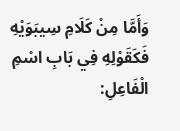وَأَمَّا مِنْ كَلَامِ سِيبَوَيْهِ فَكَقَوْلِهِ فِي بَابِ اسْمِ الْفَاعِلِ: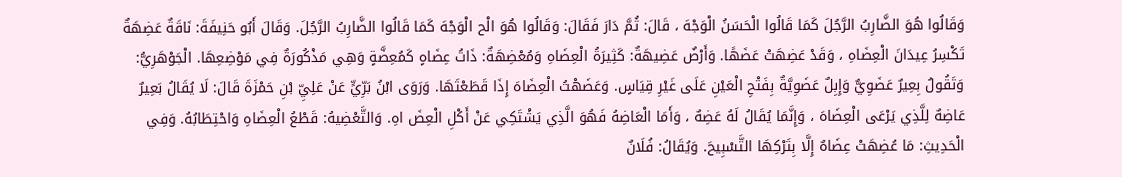وَقَالُوا هُوَ الضَّارِبُ الرَّجُلَ كَمَا قَالُوا الْحَسَنُ الْوَجْهَ ، قَالَ: ثُمَّ دَارَ فَقَالَ: وَقَالُوا هُوَ الْح الْوَجْهَ كَمَا قَالُوا الضَّارِبُ الرَّجُلَ. وَقَالَ أَبُو حَنِيفَةَ: نَاقَةٌ عَضِهَةٌ تَكْسِرُ عِيدَانَ الْعِضَاهِ ، وَقَدْ عَضِهَتْ عَضَهًا. وَأَرْضٌ عَضِيهَةٌ: كَثِيرَةُ الْعِضَاهِ وَمُعْضِهَةٌ: ذَاتُ عِضَاهٍ كَمُعِضَّةٍ وَهِي مَذْكُورَةٌ فِي مَوْضِعِهَا. الْجَوْهَرِيُّ: وَتَقُولُ بِعِيرٌ عَضَوِيٌّ وَإِبِلٌ عَضَوِيَّةٌ بِفَتْحِ الْعَيْنِ عَلَى غَيْرِ قِيَاسٍ. وَعَضَهْتُ الْعِضَاهَ إِذَا قَطَعْتَهَا. وَرَوَى ابْنُ بَرِّيٍّ عَنْ عَلِيِّ بْنِ حَمْزَةَ قَالَ: لَا يُقَالُ بَعِيرٌ عَاضِهٌ لِلَّذِي يَرْعَى الْعِضَاهَ ، وَإِنَّمَا يُقَالُ لَهُ عَضِهٌ ، وَأَمَا الْعَاضِهُ فَهُوَ الَّذِي يَشْتَكِي عَنْ أَكْلِ الْعِضَ اهِ. وَالتَّعْضِيهُ: قَطْعُ الْعِضَاهِ وَاحْتِطَابُهُ. وَفِي الْحَدِيثِ: مَا عُضِهَتْ عِضَاهٌ إِلَّا بِتَرْكِهَا التَّسْبِيحَ. وَيُقَالُ: فُلَانٌ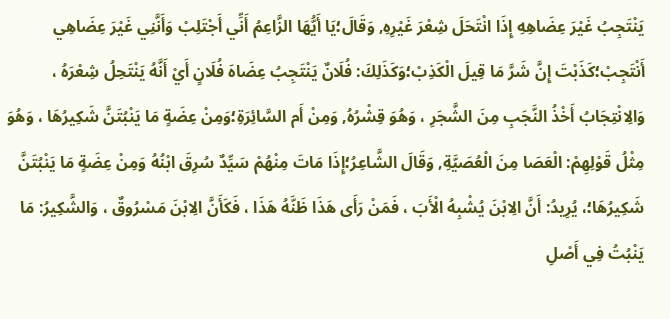يَنْتَجِبُ غَيْرَ عِضَاهِهِ إِذَا انْتَحَلَ شِعْرَ غَيْرِهِ, وَقَالَ؛يَا أَيُّهَا الزَّاعِمُ أَنِّي أَجْتَلِبْ وَأَنَّنِي غَيْرَ عِضَاهِي أَنْتَجِبْ؛كَذَبْتَ إِنَّ شَرَّ مَا قِيلَ الْكَذِبْ؛وَكَذَلِكَ: فُلَانٌ يَنْتَجِبُ عِضَاهَ فُلَانٍ أَيْ أَنَّهُ يَنْتَحِلُ شِعْرَهُ ، وَالِانْتِجَابُ أَخْذُ النَّجَبِ مِنَ الشَّجَرِ ، وَهُوَ قِشْرُهُ, وَمِنْ أَم السَّائِرَةِ؛وَمِنْ عِضَةٍ مَا يَنْبُتَنَّ شَكِيرُهَا ، وَهُوَ مِثْلُ قَوْلِهِمْ: الْعَصَا مِنَ الْعُصَيَّةِ, وَقَالَ الشَّاعِرُ؛إِذَا مَاتَ مِنْهُمْ سَيِّدٌ سُرِقَ ابْنُهُ وَمِنْ عِضَةٍ مَا يَنْبُتَنَّ شَكِيرُهَا؛، يُرِيدُ: أَنَّ الِابْنَ يُشْبِهُ الْأَبَ ، فَمَنْ رَأَى هَذَا ظَنَّهُ هَذَا ، فَكَأَنَّ الِابْنَ مَسْرُوقٌ ، وَالشَّكِيرُ: مَا يَنْبُتُ فِي أَصْلِ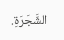الشَّجَرَةِ.